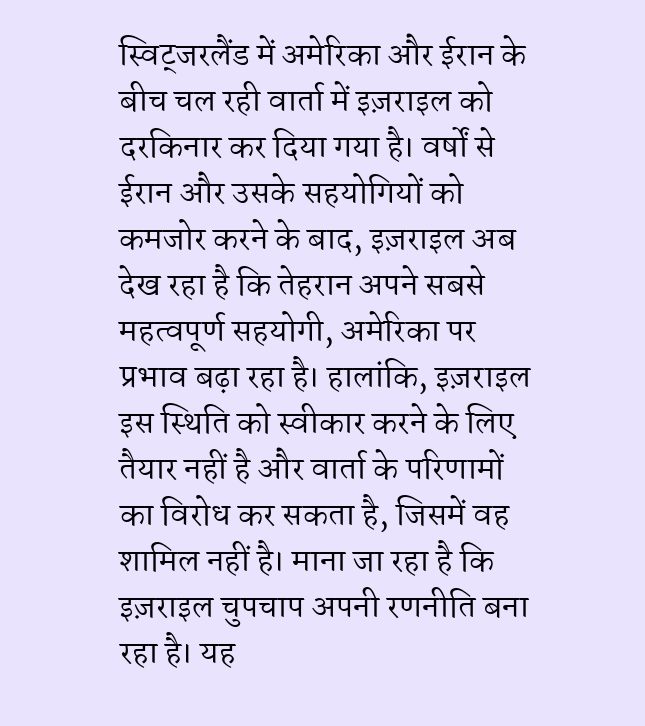स्विट्जरलैंड में अमेरिका और ईरान के बीच चल रही वार्ता में इज़राइल को दरकिनार कर दिया गया है। वर्षों से ईरान और उसके सहयोगियों को कमजोर करने के बाद, इज़राइल अब देख रहा है कि तेहरान अपने सबसे महत्वपूर्ण सहयोगी, अमेरिका पर प्रभाव बढ़ा रहा है। हालांकि, इज़राइल इस स्थिति को स्वीकार करने के लिए तैयार नहीं है और वार्ता के परिणामों का विरोध कर सकता है, जिसमें वह शामिल नहीं है। माना जा रहा है कि इज़राइल चुपचाप अपनी रणनीति बना रहा है। यह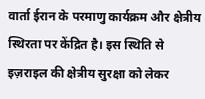वार्ता ईरान के परमाणु कार्यक्रम और क्षेत्रीय स्थिरता पर केंद्रित है। इस स्थिति से इज़राइल की क्षेत्रीय सुरक्षा को लेकर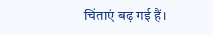चिंताएं बढ़ गई हैं।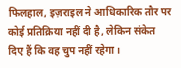फिलहाल, इज़राइल ने आधिकारिक तौर पर कोई प्रतिक्रिया नहीं दी है, लेकिन संकेत दिए हैं कि वह चुप नहीं रहेगा।